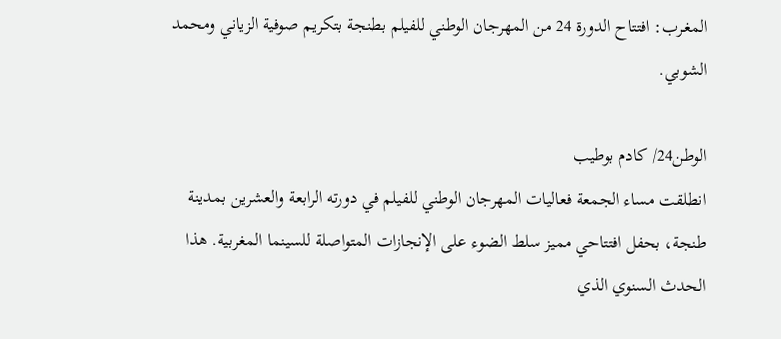المغـرب: افتتاح الدورة 24 من المهرجان الوطني للفيلم بطنجة بتكريم صوفية الزياني ومحمد الشوبي.

الوطن24/ كادم بوطيب
انطلقت مساء الجمعة فعاليات المهرجان الوطني للفيلم في دورته الرابعة والعشرين بمدينة طنجة، بحفل افتتاحي مميز سلط الضوء على الإنجازات المتواصلة للسينما المغربية. هذا الحدث السنوي الذي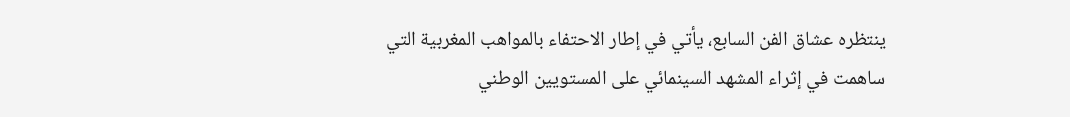ينتظره عشاق الفن السابع، يأتي في إطار الاحتفاء بالمواهب المغربية التي ساهمت في إثراء المشهد السينمائي على المستويين الوطني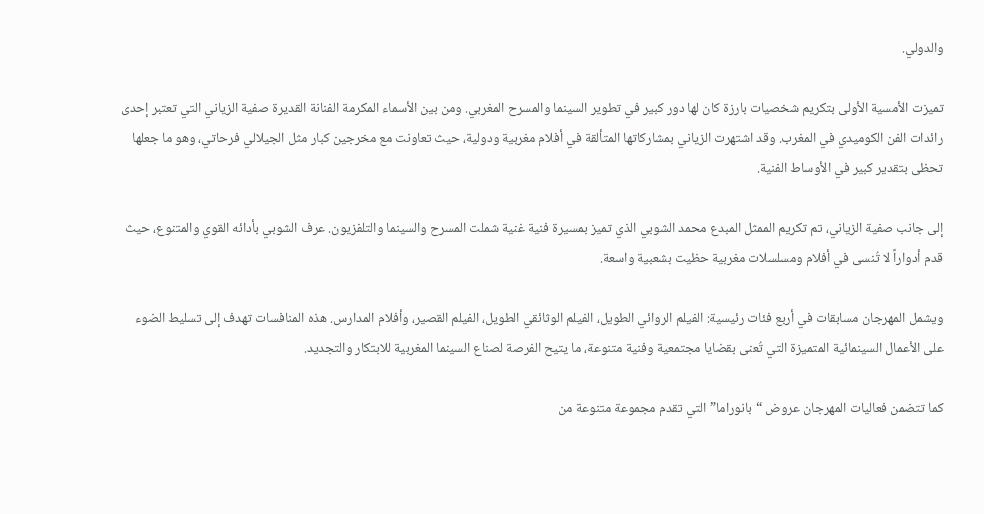والدولي.

تميزت الأمسية الأولى بتكريم شخصيات بارزة كان لها دور كبير في تطوير السينما والمسرح المغربي. ومن بين الأسماء المكرمة الفنانة القديرة صفية الزياني التي تعتبر إحدى رائدات الفن الكوميدي في المغرب. وقد اشتهرت الزياني بمشاركاتها المتألقة في أفلام مغربية ودولية، حيث تعاونت مع مخرجين كبار مثل الجيلالي فرحاتي، وهو ما جعلها تحظى بتقدير كبير في الأوساط الفنية.

إلى جانب صفية الزياني، تم تكريم الممثل المبدع محمد الشوبي الذي تميز بمسيرة فنية غنية شملت المسرح والسينما والتلفزيون. عرف الشوبي بأدائه القوي والمتنوع، حيث قدم أدواراً لا تُنسى في أفلام ومسلسلات مغربية حظيت بشعبية واسعة.

ويشمل المهرجان مسابقات في أربع فئات رئيسية: الفيلم الروائي الطويل، الفيلم الوثائقي الطويل، الفيلم القصير، وأفلام المدارس. هذه المنافسات تهدف إلى تسليط الضوء على الأعمال السينمائية المتميزة التي تُعنى بقضايا مجتمعية وفنية متنوعة، ما يتيح الفرصة لصناع السينما المغربية للابتكار والتجديد.

كما تتضمن فعاليات المهرجان عروض “بانوراما” التي تقدم مجموعة متنوعة من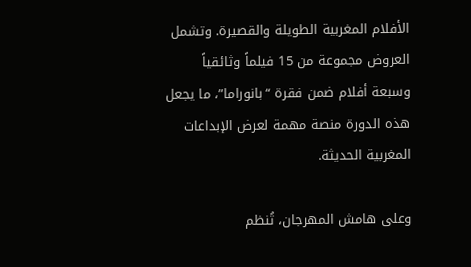الأفلام المغربية الطويلة والقصيرة. وتشمل العروض مجموعة من 15 فيلماً وثائقياً وسبعة أفلام ضمن فقرة “بانوراما”، ما يجعل هذه الدورة منصة مهمة لعرض الإبداعات المغربية الحديثة.

وعلى هامش المهرجان، تُنظم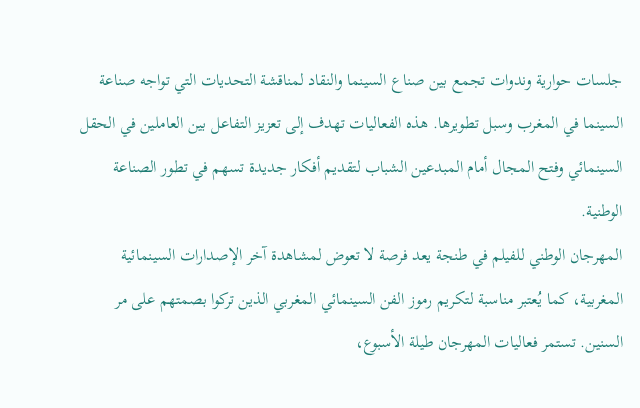جلسات حوارية وندوات تجمع بين صناع السينما والنقاد لمناقشة التحديات التي تواجه صناعة السينما في المغرب وسبل تطويرها. هذه الفعاليات تهدف إلى تعزيز التفاعل بين العاملين في الحقل السينمائي وفتح المجال أمام المبدعين الشباب لتقديم أفكار جديدة تسهم في تطور الصناعة الوطنية.
المهرجان الوطني للفيلم في طنجة يعد فرصة لا تعوض لمشاهدة آخر الإصدارات السينمائية المغربية، كما يُعتبر مناسبة لتكريم رموز الفن السينمائي المغربي الذين تركوا بصمتهم على مر السنين. تستمر فعاليات المهرجان طيلة الأسبوع،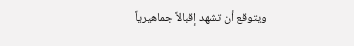ويتوقع أن تشهد إقبالاً جماهيرياً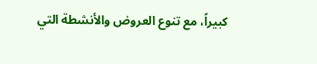كبيراً، مع تنوع العروض والأنشطة التي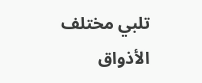تلبي مختلف الأذواق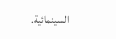السينمائية.